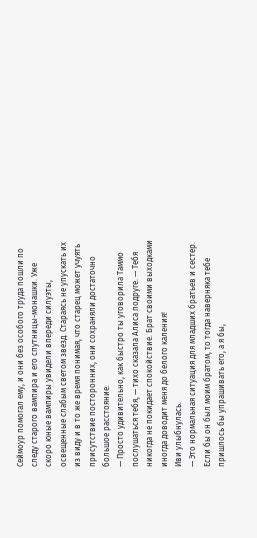Сеймоур помогал ему, и они без особого труда пошли по следу старого вампира и его спутницы-монашки. Уже скоро юные вампиры увидели впереди силуэты, освещенные слабым светом звезд. Стараясь не упускать их из виду и в то же время понимая, что старец может учуять присутствие посторонних, они сохраняли достаточно большое расстояние.
— Просто удивительно, как быстро ты уговорила Таммо послушаться тебя, — тихо сказала Алиса подруге. — Тебя никогда не покидает спокойствие. Брат своими выходками иногда доводит меня до белого каления!
Иви улыбнулась.
— Это нормальная ситуация для младших братьев и сестер. Если бы он был моим братом, то тогда наверняка тебе пришлось бы упрашивать его, а я бы,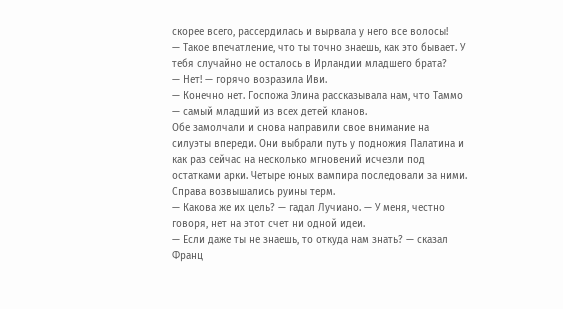скорее всего, рассердилась и вырвала у него все волосы!
— Такое впечатление, что ты точно знаешь, как это бывает. У тебя случайно не осталось в Ирландии младшего брата?
— Нет! — горячо возразила Иви.
— Конечно нет. Госпожа Элина рассказывала нам, что Таммо — самый младший из всех детей кланов.
Обе замолчали и снова направили свое внимание на силуэты впереди. Они выбрали путь у подножия Палатина и как раз сейчас на несколько мгновений исчезли под остатками арки. Четыре юных вампира последовали за ними. Справа возвышались руины терм.
— Какова же их цель? — гадал Лучиано. — У меня, честно говоря, нет на этот счет ни одной идеи.
— Если даже ты не знаешь, то откуда нам знать? — сказал Франц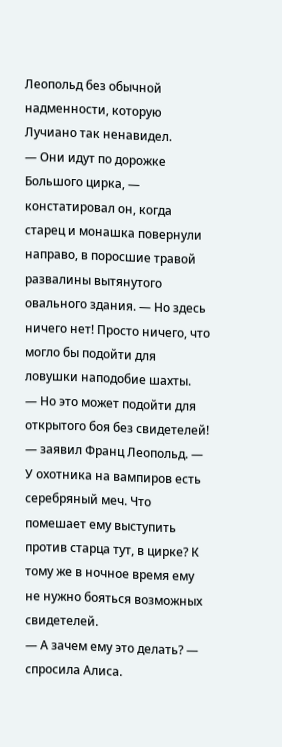Леопольд без обычной надменности, которую Лучиано так ненавидел.
— Они идут по дорожке Большого цирка, — констатировал он, когда старец и монашка повернули направо, в поросшие травой развалины вытянутого овального здания. — Но здесь ничего нет! Просто ничего, что могло бы подойти для ловушки наподобие шахты.
— Но это может подойти для открытого боя без свидетелей! — заявил Франц Леопольд. — У охотника на вампиров есть серебряный меч. Что помешает ему выступить против старца тут, в цирке? К тому же в ночное время ему не нужно бояться возможных свидетелей.
— А зачем ему это делать? — спросила Алиса.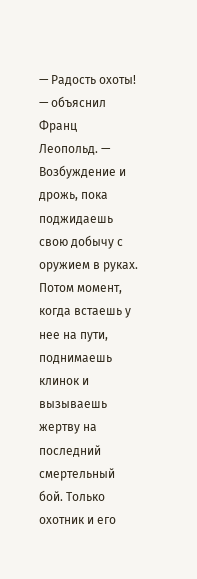— Радость охоты! — объяснил Франц Леопольд. — Возбуждение и дрожь, пока поджидаешь свою добычу с оружием в руках. Потом момент, когда встаешь у нее на пути, поднимаешь клинок и вызываешь жертву на последний смертельный бой. Только охотник и его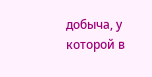добыча, у которой в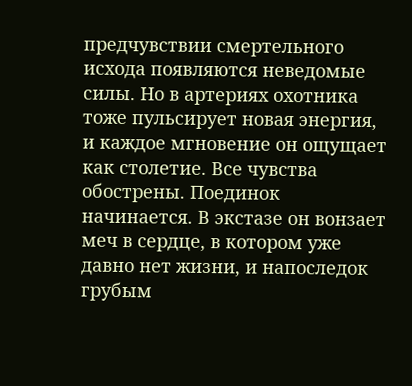предчувствии смертельного исхода появляются неведомые силы. Но в артериях охотника тоже пульсирует новая энергия, и каждое мгновение он ощущает как столетие. Все чувства обострены. Поединок начинается. В экстазе он вонзает меч в сердце, в котором уже давно нет жизни, и напоследок грубым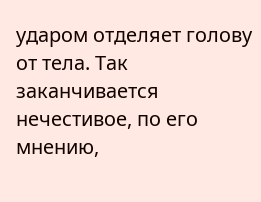ударом отделяет голову от тела. Так заканчивается нечестивое, по его мнению,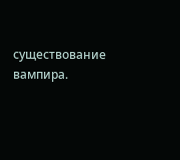существование вампира.